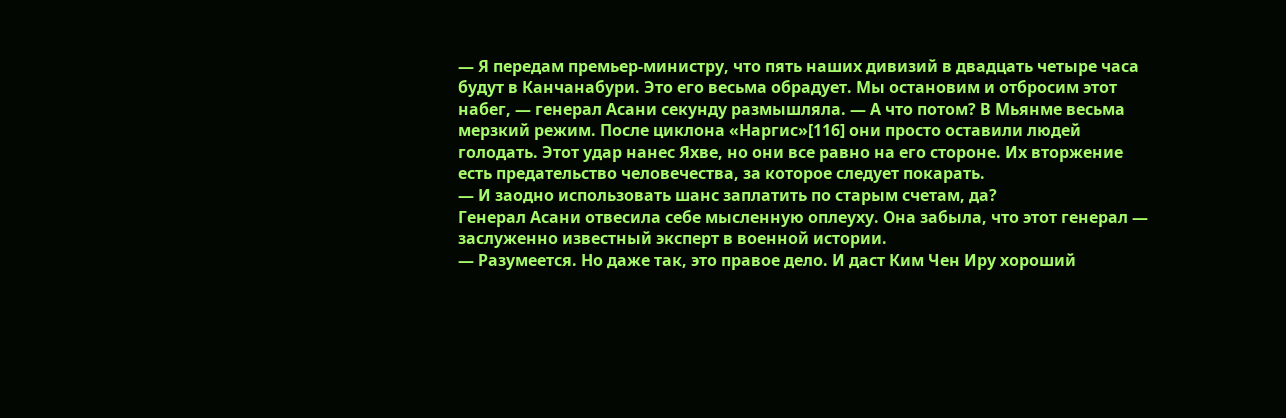— Я передам премьер-министру, что пять наших дивизий в двадцать четыре часа будут в Канчанабури. Это его весьма обрадует. Мы остановим и отбросим этот набег, — генерал Асани секунду размышляла. — А что потом? В Мьянме весьма мерзкий режим. После циклона «Наргис»[116] они просто оставили людей голодать. Этот удар нанес Яхве, но они все равно на его стороне. Их вторжение есть предательство человечества, за которое следует покарать.
— И заодно использовать шанс заплатить по старым счетам, да?
Генерал Асани отвесила себе мысленную оплеуху. Она забыла, что этот генерал — заслуженно известный эксперт в военной истории.
— Разумеется. Но даже так, это правое дело. И даст Ким Чен Иру хороший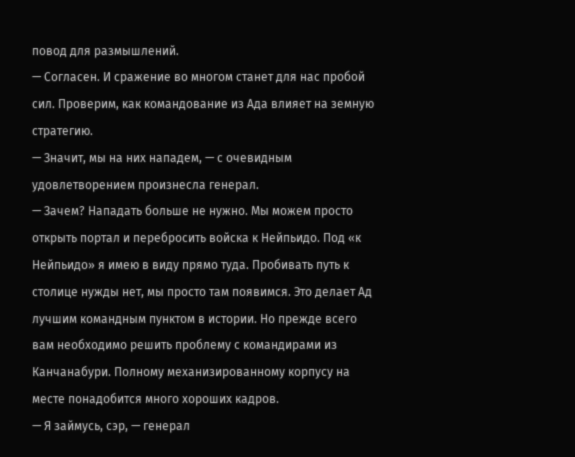повод для размышлений.
— Согласен. И сражение во многом станет для нас пробой сил. Проверим, как командование из Ада влияет на земную стратегию.
— Значит, мы на них нападем, — с очевидным удовлетворением произнесла генерал.
— Зачем? Нападать больше не нужно. Мы можем просто открыть портал и перебросить войска к Нейпьидо. Под «к Нейпьидо» я имею в виду прямо туда. Пробивать путь к столице нужды нет, мы просто там появимся. Это делает Ад лучшим командным пунктом в истории. Но прежде всего вам необходимо решить проблему с командирами из Канчанабури. Полному механизированному корпусу на месте понадобится много хороших кадров.
— Я займусь, сэр, — генерал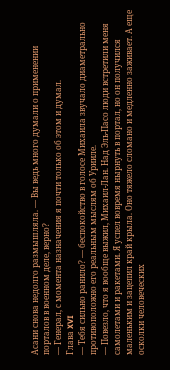Асани снова недолго размышляла. — Вы ведь много думали о применении порталов в военном деле, верно?
— Генерал, с момента назначения я почти только об этом и думал.
Глава XVI
— Тебя сильно ранило? — беспокойство в голосе Михаила звучало диаметрально противоположно его реальным мыслям об Урииле.
— Повезло, что я вообще выжил, Михаил-Лан. Над Эль-Пасо люди встретили меня самолетами и ракетами. Я успел вовремя нырнуть в портал, но он получился маленьким и зацепил край крыла. Оно тяжело сломано и медленно заживает. А еще осколки человеческих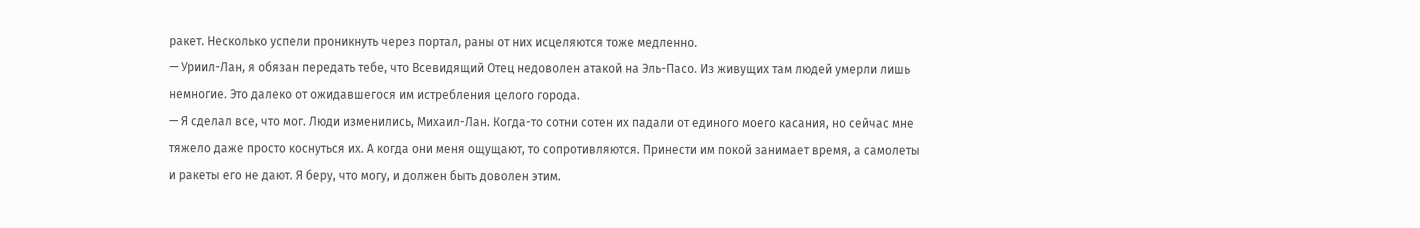ракет. Несколько успели проникнуть через портал, раны от них исцеляются тоже медленно.
— Уриил-Лан, я обязан передать тебе, что Всевидящий Отец недоволен атакой на Эль-Пасо. Из живущих там людей умерли лишь немногие. Это далеко от ожидавшегося им истребления целого города.
— Я сделал все, что мог. Люди изменились, Михаил-Лан. Когда-то сотни сотен их падали от единого моего касания, но сейчас мне тяжело даже просто коснуться их. А когда они меня ощущают, то сопротивляются. Принести им покой занимает время, а самолеты и ракеты его не дают. Я беру, что могу, и должен быть доволен этим.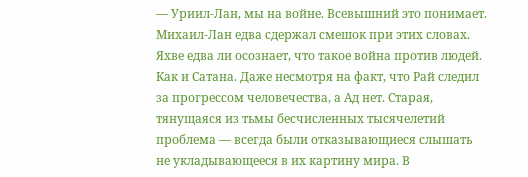— Уриил-Лан, мы на войне. Всевышний это понимает.
Михаил-Лан едва сдержал смешок при этих словах. Яхве едва ли осознает, что такое война против людей. Как и Сатана. Даже несмотря на факт, что Рай следил за прогрессом человечества, а Ад нет. Старая, тянущаяся из тьмы бесчисленных тысячелетий проблема — всегда были отказывающиеся слышать не укладывающееся в их картину мира. В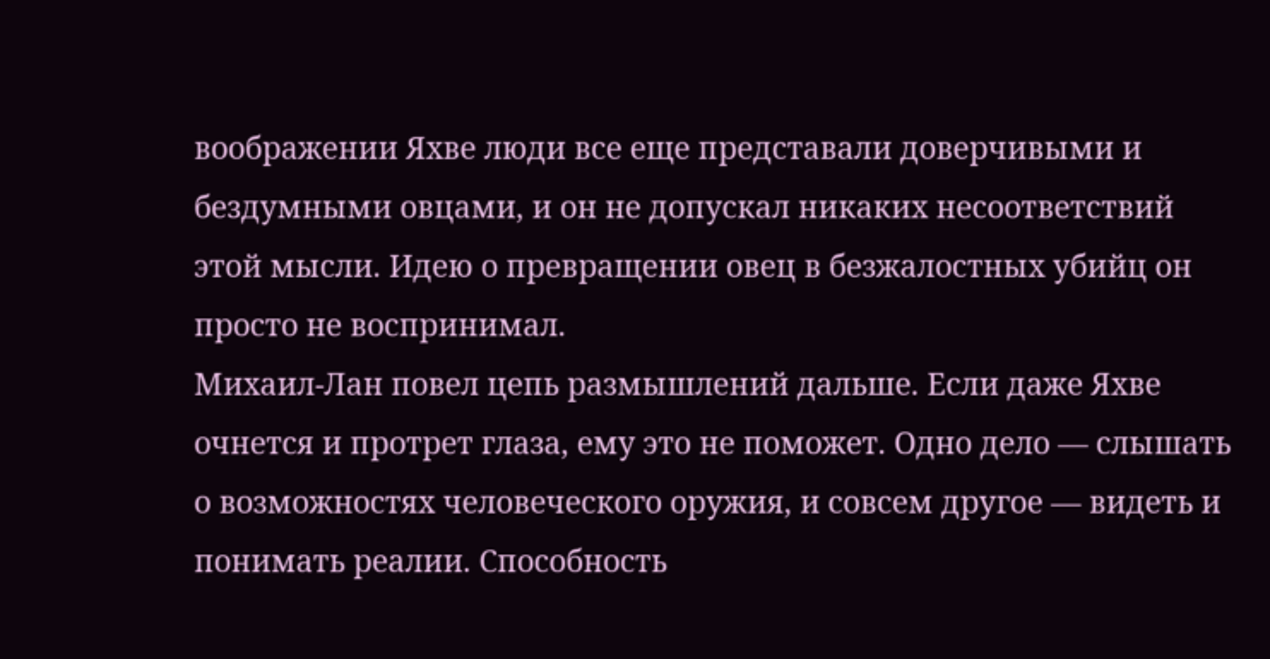воображении Яхве люди все еще представали доверчивыми и бездумными овцами, и он не допускал никаких несоответствий этой мысли. Идею о превращении овец в безжалостных убийц он просто не воспринимал.
Михаил-Лан повел цепь размышлений дальше. Если даже Яхве очнется и протрет глаза, ему это не поможет. Одно дело — слышать о возможностях человеческого оружия, и совсем другое — видеть и понимать реалии. Способность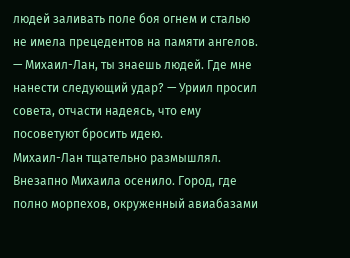людей заливать поле боя огнем и сталью не имела прецедентов на памяти ангелов.
— Михаил-Лан, ты знаешь людей. Где мне нанести следующий удар? — Уриил просил совета, отчасти надеясь, что ему посоветуют бросить идею.
Михаил-Лан тщательно размышлял.
Внезапно Михаила осенило. Город, где полно морпехов, окруженный авиабазами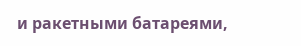и ракетными батареями,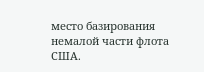место базирования немалой части флота США.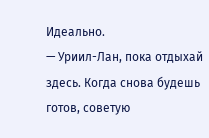Идеально.
— Уриил-Лан, пока отдыхай здесь. Когда снова будешь готов, советую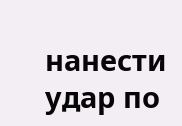нанести удар по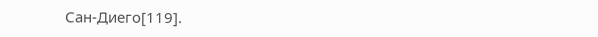Сан-Диего[119].